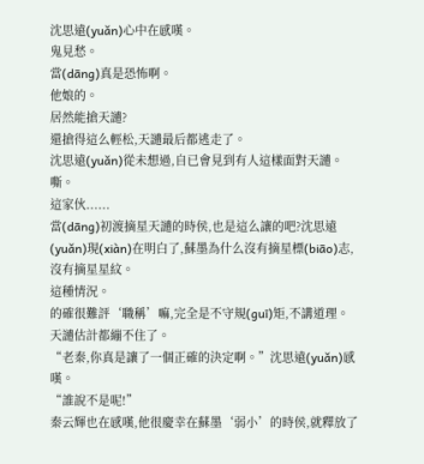沈思遠(yuǎn)心中在感嘆。
鬼見愁。
當(dāng)真是恐怖啊。
他娘的。
居然能搶天譴?
還搶得這么輕松,天譴最后都逃走了。
沈思遠(yuǎn)從未想過,自已會見到有人這樣面對天譴。
嘶。
這家伙......
當(dāng)初渡摘星天譴的時侯,也是這么讓的吧?沈思遠(yuǎn)現(xiàn)在明白了,蘇墨為什么沒有摘星標(biāo)志,沒有摘星星紋。
這種情況。
的確很難評‘職稱’嘛,完全是不守規(guī)矩,不講道理。
天譴估計都繃不住了。
“老秦,你真是讓了一個正確的決定啊。”沈思遠(yuǎn)感嘆。
“誰說不是呢!”
秦云輝也在感嘆,他很慶幸在蘇墨‘弱小’的時侯,就釋放了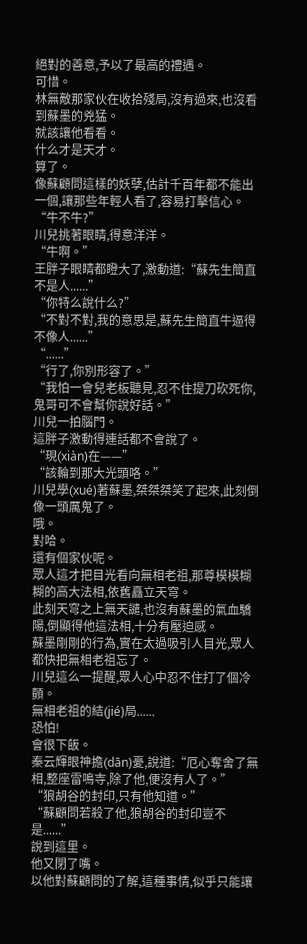絕對的善意,予以了最高的禮遇。
可惜。
林無敵那家伙在收拾殘局,沒有過來,也沒看到蘇墨的兇猛。
就該讓他看看。
什么才是天才。
算了。
像蘇顧問這樣的妖孽,估計千百年都不能出一個,讓那些年輕人看了,容易打擊信心。
“牛不牛?”
川兒挑著眼睛,得意洋洋。
“牛啊。”
王胖子眼睛都瞪大了,激動道:“蘇先生簡直不是人......”
“你特么說什么?”
“不對不對,我的意思是,蘇先生簡直牛逼得不像人......”
“......”
“行了,你別形容了。”
“我怕一會兒老板聽見,忍不住提刀砍死你,鬼哥可不會幫你說好話。”
川兒一拍腦門。
這胖子激動得連話都不會說了。
“現(xiàn)在——”
“該輪到那大光頭咯。”
川兒學(xué)著蘇墨,桀桀桀笑了起來,此刻倒像一頭厲鬼了。
哦。
對哈。
還有個家伙呢。
眾人這才把目光看向無相老祖,那尊模模糊糊的高大法相,依舊矗立天穹。
此刻天穹之上無天譴,也沒有蘇墨的氣血驕陽,倒顯得他這法相,十分有壓迫感。
蘇墨剛剛的行為,實在太過吸引人目光,眾人都快把無相老祖忘了。
川兒這么一提醒,眾人心中忍不住打了個冷顫。
無相老祖的結(jié)局......
恐怕!
會很下飯。
秦云輝眼神擔(dān)憂,說道:“厄心奪舍了無相,整座雷鳴寺,除了他,便沒有人了。”
“狼胡谷的封印,只有他知道。”
“蘇顧問若殺了他,狼胡谷的封印豈不是......”
說到這里。
他又閉了嘴。
以他對蘇顧問的了解,這種事情,似乎只能讓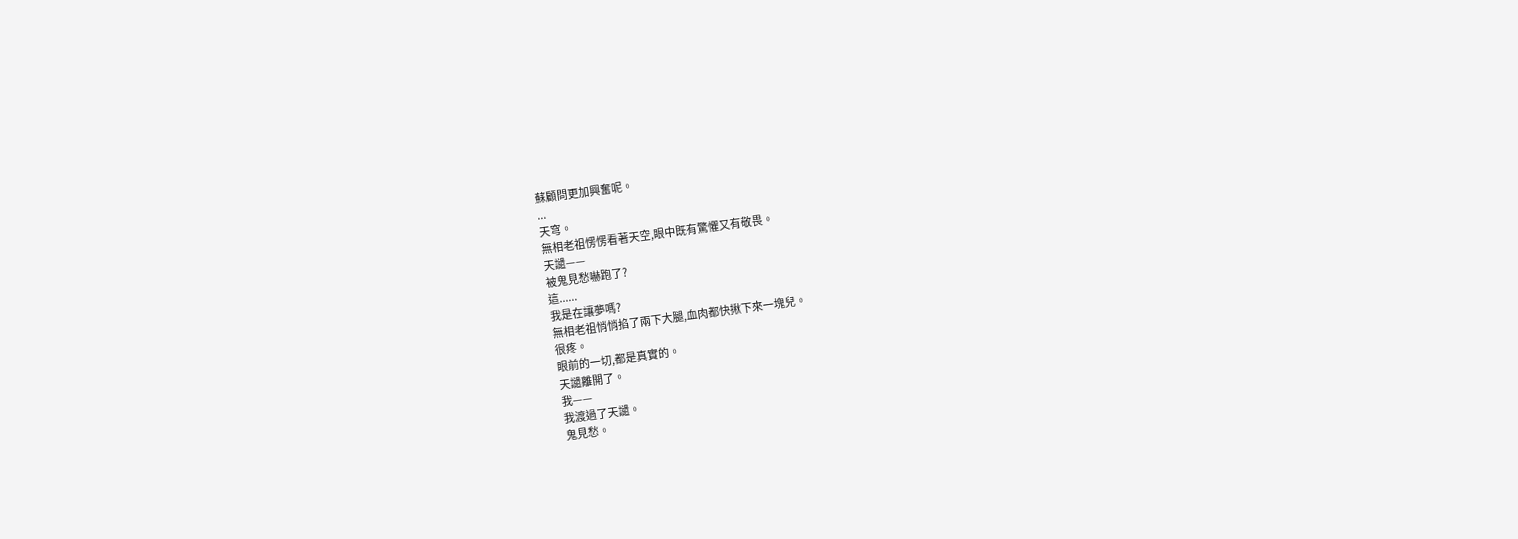蘇顧問更加興奮呢。
...
天穹。
無相老祖愣愣看著天空,眼中既有驚懼又有敬畏。
天譴——
被鬼見愁嚇跑了?
這......
我是在讓夢嗎?
無相老祖悄悄掐了兩下大腿,血肉都快揪下來一塊兒。
很疼。
眼前的一切,都是真實的。
天譴離開了。
我——
我渡過了天譴。
鬼見愁。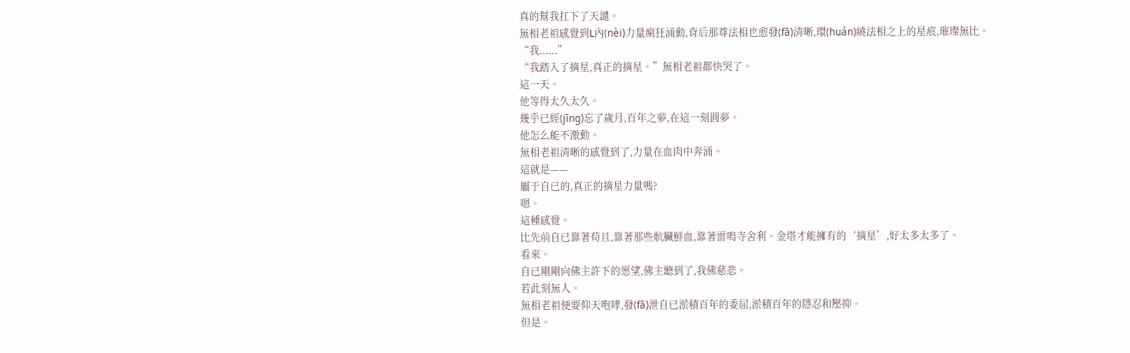真的幫我扛下了天譴。
無相老祖感覺到L內(nèi)力量瘋狂涌動,背后那尊法相也愈發(fā)清晰,環(huán)繞法相之上的星痕,璀璨無比。
“我......”
“我踏入了摘星,真正的摘星。”無相老祖都快哭了。
這一天。
他等得太久太久。
幾乎已經(jīng)忘了歲月,百年之夢,在這一刻圓夢。
他怎么能不激動。
無相老祖清晰的感覺到了,力量在血肉中奔涌。
這就是——
屬于自已的,真正的摘星力量嗎?
嗯。
這種感覺。
比先前自已靠著茍且,靠著那些骯臟鮮血,靠著雷鳴寺舍利、金塔才能擁有的‘摘星’,好太多太多了。
看來。
自已剛剛向佛主許下的愿望,佛主聽到了,我佛慈悲。
若此刻無人。
無相老祖便要仰天咆哮,發(fā)泄自已淤積百年的委屈,淤積百年的隱忍和壓抑。
但是。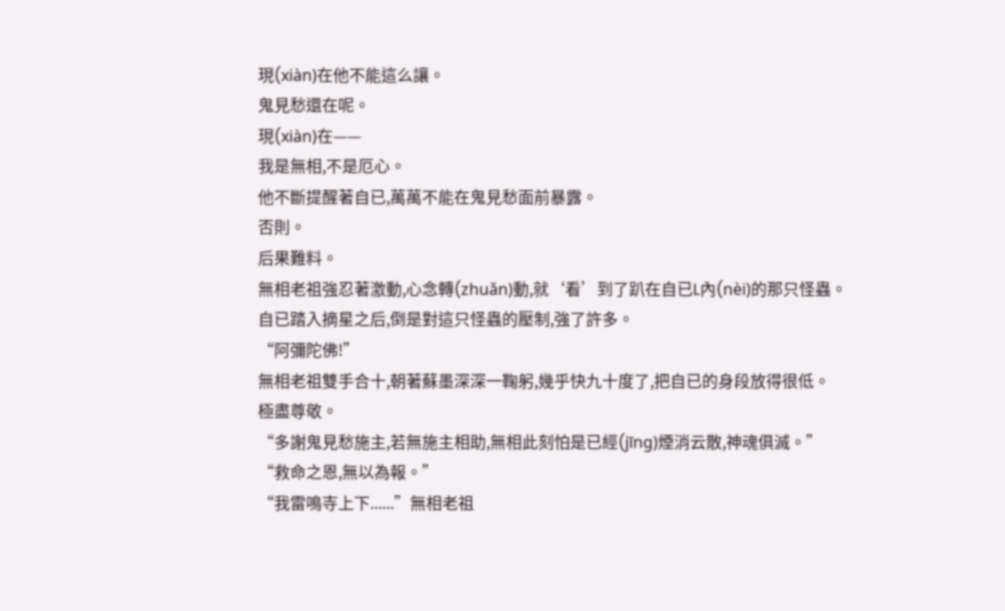現(xiàn)在他不能這么讓。
鬼見愁還在呢。
現(xiàn)在——
我是無相,不是厄心。
他不斷提醒著自已,萬萬不能在鬼見愁面前暴露。
否則。
后果難料。
無相老祖強忍著激動,心念轉(zhuǎn)動,就‘看’到了趴在自已L內(nèi)的那只怪蟲。
自已踏入摘星之后,倒是對這只怪蟲的壓制,強了許多。
“阿彌陀佛!”
無相老祖雙手合十,朝著蘇墨深深一鞠躬,幾乎快九十度了,把自已的身段放得很低。
極盡尊敬。
“多謝鬼見愁施主,若無施主相助,無相此刻怕是已經(jīng)煙消云散,神魂俱滅。”
“救命之恩,無以為報。”
“我雷鳴寺上下......”無相老祖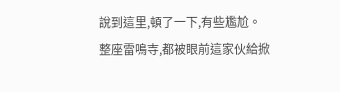說到這里,頓了一下,有些尷尬。
整座雷鳴寺,都被眼前這家伙給掀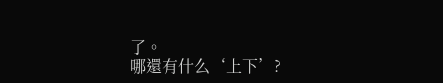了。
哪還有什么‘上下’?